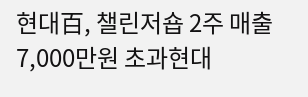현대百, 챌린저숍 2주 매출 7,000만원 초과현대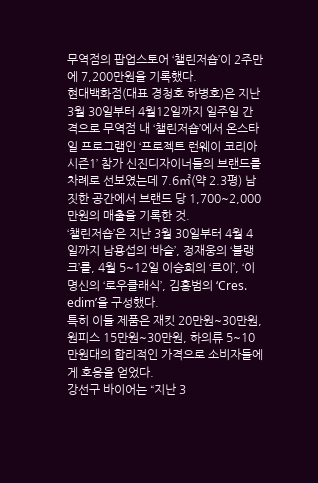무역점의 팝업스토어 ‘챌린저숍’이 2주만에 7,200만원을 기록했다.
현대백화점(대표 경청호 하병호)은 지난 3월 30일부터 4월12일까지 일주일 간격으로 무역점 내 ‘챌린저숍’에서 온스타일 프로그램인 ‘프로젝트 런웨이 코리아 시즌1’ 참가 신진디자이너들의 브랜드를 차례로 선보였는데 7.6㎡(약 2.3평) 남짓한 공간에서 브랜드 당 1,700~2,000만원의 매출을 기록한 것.
‘챌린저숍’은 지난 3월 30일부터 4월 4일까지 남용섭의 ‘바슬’, 정재웅의 ‘블랭크’를, 4월 5~12일 이승희의 ‘르이’, ‘이명신의 ‘로우클래식’, 김홍범의 ‘Cres. edim’을 구성했다.
특히 이들 제품은 재킷 20만원~30만원, 원피스 15만원~30만원, 하의류 5~10만원대의 합리적인 가격으로 소비자들에게 호응을 얻었다.
강선구 바이어는 “지난 3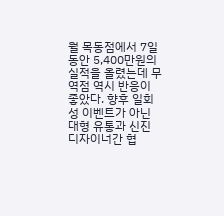월 목동점에서 7일 동안 5,400만원의 실적을 올렸는데 무역점 역시 반응이 좋았다. 향후 일회성 이벤트가 아닌 대형 유통과 신진 디자이너간 협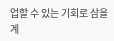업할 수 있는 기회로 삼을 계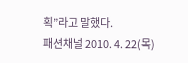획”라고 말했다.
패션채널 2010. 4. 22(목)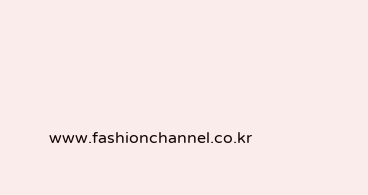www.fashionchannel.co.kr